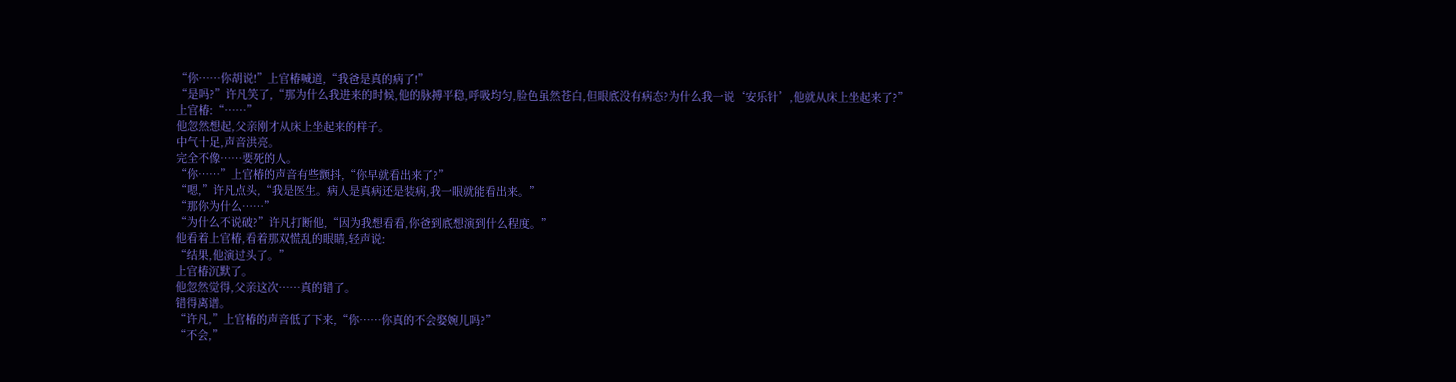“你……你胡说!”上官椿喊道,“我爸是真的病了!”
“是吗?”许凡笑了,“那为什么我进来的时候,他的脉搏平稳,呼吸均匀,脸色虽然苍白,但眼底没有病态?为什么我一说‘安乐针’,他就从床上坐起来了?”
上官椿:“……”
他忽然想起,父亲刚才从床上坐起来的样子。
中气十足,声音洪亮。
完全不像……要死的人。
“你……”上官椿的声音有些颤抖,“你早就看出来了?”
“嗯,”许凡点头,“我是医生。病人是真病还是装病,我一眼就能看出来。”
“那你为什么……”
“为什么不说破?”许凡打断他,“因为我想看看,你爸到底想演到什么程度。”
他看着上官椿,看着那双慌乱的眼睛,轻声说:
“结果,他演过头了。”
上官椿沉默了。
他忽然觉得,父亲这次……真的错了。
错得离谱。
“许凡,”上官椿的声音低了下来,“你……你真的不会娶婉儿吗?”
“不会,”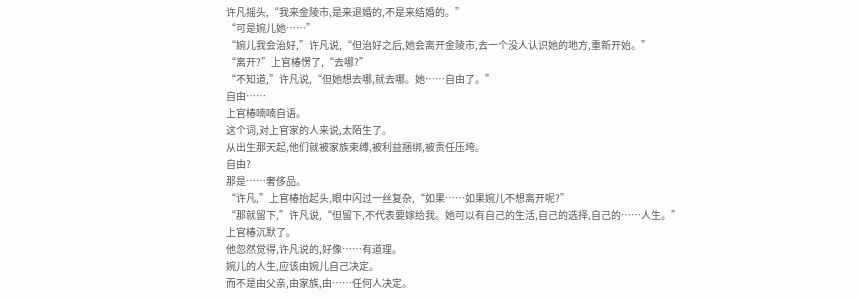许凡摇头,“我来金陵市,是来退婚的,不是来结婚的。”
“可是婉儿她……”
“婉儿我会治好,”许凡说,“但治好之后,她会离开金陵市,去一个没人认识她的地方,重新开始。”
“离开?”上官椿愣了,“去哪?”
“不知道,”许凡说,“但她想去哪,就去哪。她……自由了。”
自由……
上官椿喃喃自语。
这个词,对上官家的人来说,太陌生了。
从出生那天起,他们就被家族束缚,被利益捆绑,被责任压垮。
自由?
那是……奢侈品。
“许凡,”上官椿抬起头,眼中闪过一丝复杂,“如果……如果婉儿不想离开呢?”
“那就留下,”许凡说,“但留下,不代表要嫁给我。她可以有自己的生活,自己的选择,自己的……人生。”
上官椿沉默了。
他忽然觉得,许凡说的,好像……有道理。
婉儿的人生,应该由婉儿自己决定。
而不是由父亲,由家族,由……任何人决定。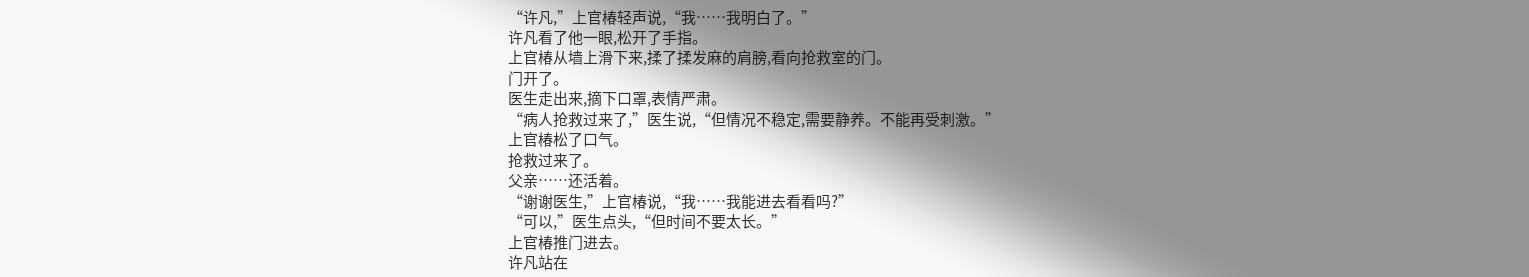“许凡,”上官椿轻声说,“我……我明白了。”
许凡看了他一眼,松开了手指。
上官椿从墙上滑下来,揉了揉发麻的肩膀,看向抢救室的门。
门开了。
医生走出来,摘下口罩,表情严肃。
“病人抢救过来了,”医生说,“但情况不稳定,需要静养。不能再受刺激。”
上官椿松了口气。
抢救过来了。
父亲……还活着。
“谢谢医生,”上官椿说,“我……我能进去看看吗?”
“可以,”医生点头,“但时间不要太长。”
上官椿推门进去。
许凡站在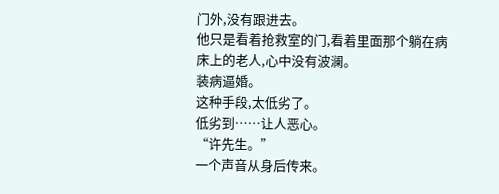门外,没有跟进去。
他只是看着抢救室的门,看着里面那个躺在病床上的老人,心中没有波澜。
装病逼婚。
这种手段,太低劣了。
低劣到……让人恶心。
“许先生。”
一个声音从身后传来。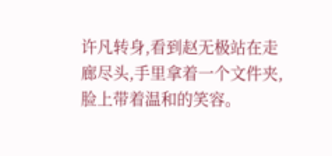许凡转身,看到赵无极站在走廊尽头,手里拿着一个文件夹,脸上带着温和的笑容。